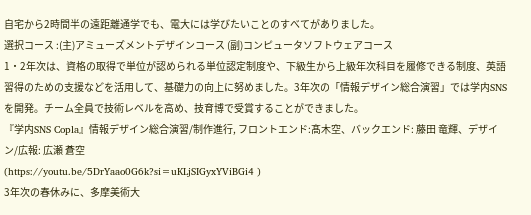自宅から2時間半の遠距離通学でも、電大には学びたいことのすべてがありました。
選択コース :(主)アミューズメントデザインコース (副)コンピュータソフトウェアコース
1・2年次は、資格の取得で単位が認められる単位認定制度や、下級生から上級年次科目を履修できる制度、英語習得のための支援などを活用して、基礎力の向上に努めました。3年次の「情報デザイン総合演習」では学内SNSを開発。チーム全員で技術レベルを高め、技育博で受賞することができました。
『学内SNS Copla』情報デザイン総合演習/制作進行, フロントエンド:髙木空、バックエンド: 藤田 竜輝、デザイン/広報: 広瀬 蒼空
(https://youtu.be/5DrYaao0G6k?si=uKLjSIGyxYViBGi4 )
3年次の春休みに、多摩美術大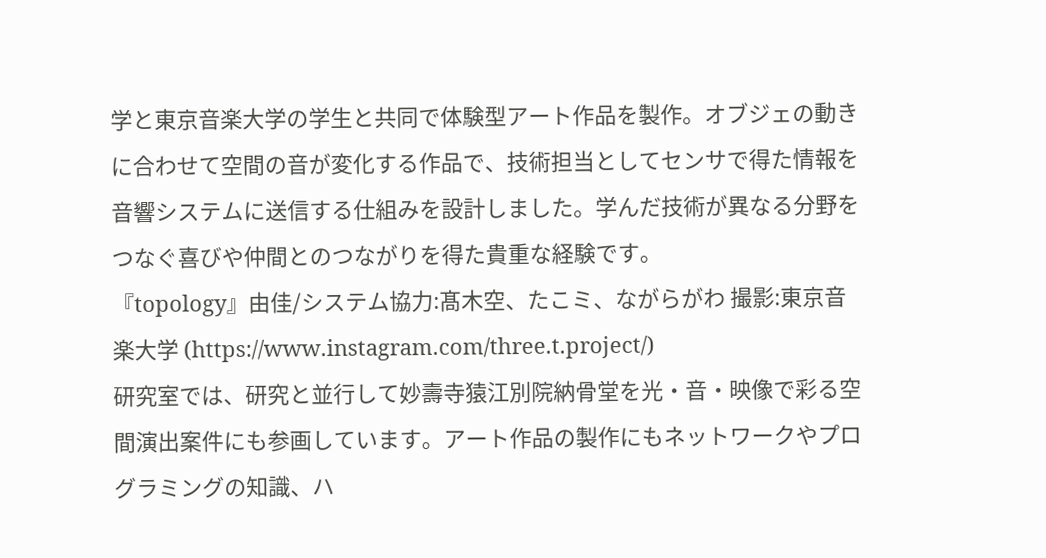学と東京音楽大学の学生と共同で体験型アート作品を製作。オブジェの動きに合わせて空間の音が変化する作品で、技術担当としてセンサで得た情報を音響システムに送信する仕組みを設計しました。学んだ技術が異なる分野をつなぐ喜びや仲間とのつながりを得た貴重な経験です。
『topology』由佳/システム協力:髙木空、たこミ、ながらがわ 撮影:東京音楽大学 (https://www.instagram.com/three.t.project/)
研究室では、研究と並行して妙壽寺猿江別院納骨堂を光・音・映像で彩る空間演出案件にも参画しています。アート作品の製作にもネットワークやプログラミングの知識、ハ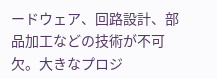ードウェア、回路設計、部品加工などの技術が不可欠。大きなプロジ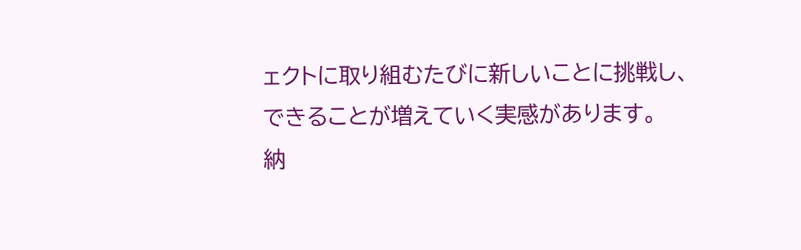ェクトに取り組むたびに新しいことに挑戦し、できることが増えていく実感があります。
納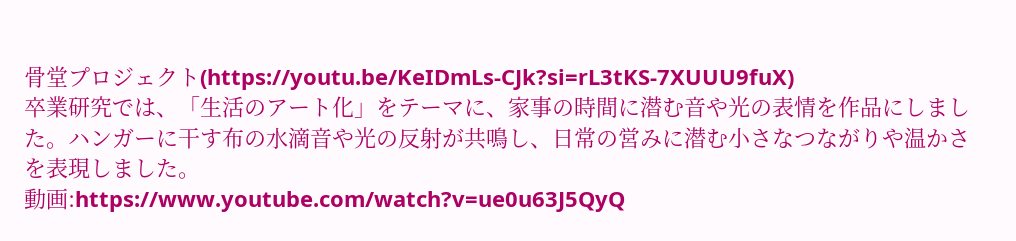骨堂プロジェクト(https://youtu.be/KeIDmLs-CJk?si=rL3tKS-7XUUU9fuX)
卒業研究では、「生活のアート化」をテーマに、家事の時間に潜む音や光の表情を作品にしました。ハンガーに干す布の水滴音や光の反射が共鳴し、日常の営みに潜む小さなつながりや温かさを表現しました。
動画:https://www.youtube.com/watch?v=ue0u63J5QyQ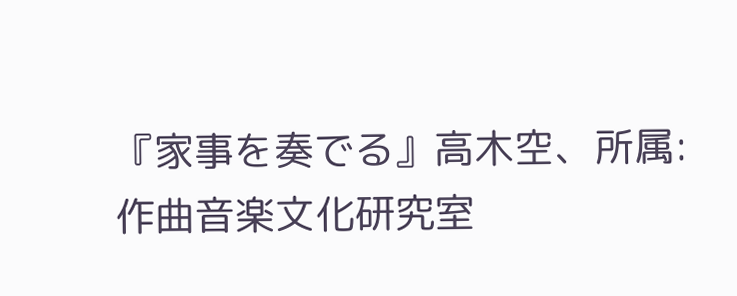『家事を奏でる』高木空、所属: 作曲音楽文化研究室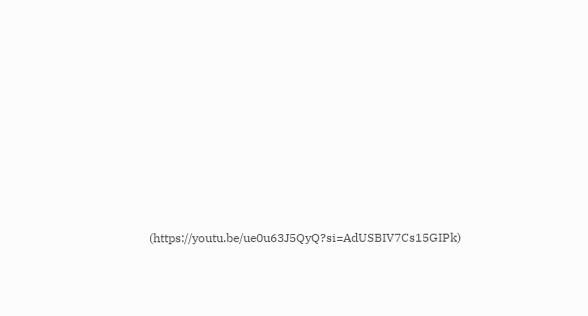(https://youtu.be/ue0u63J5QyQ?si=AdUSBIV7Cs15GIPk)